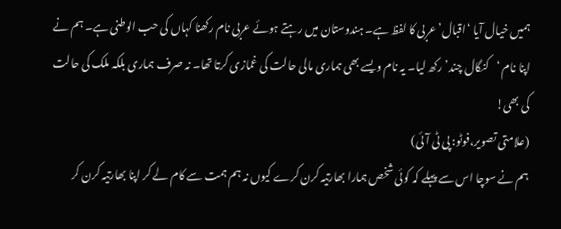ہمیں خیال آیا ‘اقبال’ عربی کا لفظ ہے۔ ہندوستان میں رہتے ہوئے عربی نام رکھنا کہاں کی حب الوطنی ہے۔ ہم نے اپنا نام ‘کنگال چند’ رکھ لیا۔ یہ نام ویسے بھی ہماری مالی حالت کی غمازی کرتا تھا۔ نہ صرف ہماری بلکہ ملک کی حالت کی بھی!
(علامتی تصویر،فوٹو: پی ٹی آئی)
ہم نے سوچا اس سے پہلے کہ کوئی شخص ہمارا بھارتیہ کرن کرے کیوں نہ ہم ہمت سے کام لے کر اپنا بھارتیہ کرن کر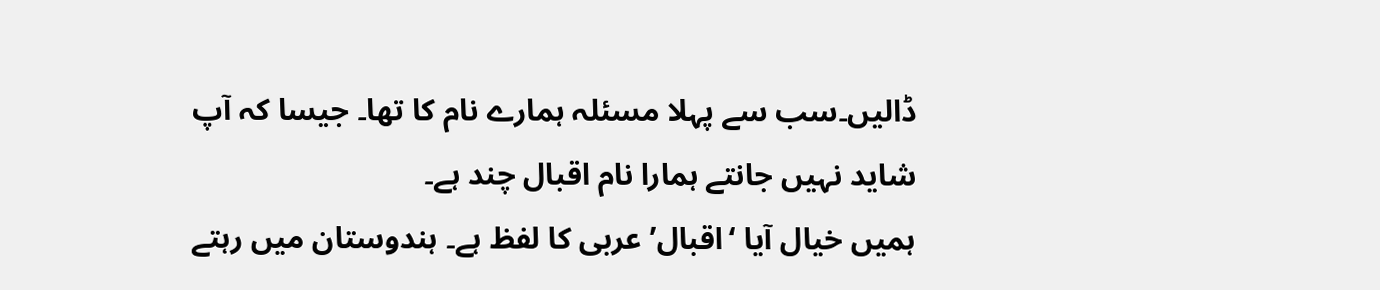ڈالیں۔سب سے پہلا مسئلہ ہمارے نام کا تھا۔ جیسا کہ آپ شاید نہیں جانتے ہمارا نام اقبال چند ہے۔
ہمیں خیال آیا ‘اقبال’ عربی کا لفظ ہے۔ ہندوستان میں رہتے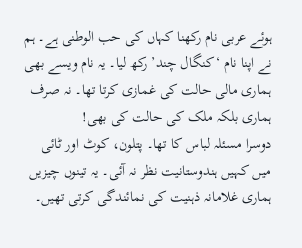ہوئے عربی نام رکھنا کہاں کی حب الوطنی ہے۔ ہم نے اپنا نام ‘کنگال چند’ رکھ لیا۔ یہ نام ویسے بھی ہماری مالی حالت کی غمازی کرتا تھا۔ نہ صرف ہماری بلکہ ملک کی حالت کی بھی!
دوسرا مسئلہ لباس کا تھا۔ پتلون، کوٹ اور ٹائی میں کہیں ہندوستانیت نظر نہ آئی۔ یہ تینوں چیزیں ہماری غلامانہ ذہنیت کی نمائندگی کرتی تھیں۔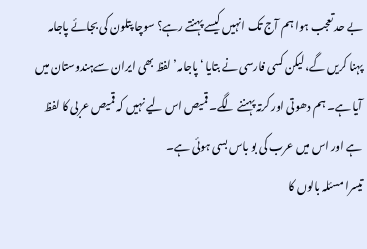بے حد تعجب ہوا ہم آج تک انہیں کیسے پہنتے رہے؟ سوچا پتلون کی بجائے پاجامہ پہنا کریں گے، لیکن کسی فارسی نے بتایا ‘پاجامہ’ لفظ بھی ایران سےہندوستان میں آیا ہے۔ ہم دھوتی اور کرتہ پہننے لگے۔ قمیص اس لیے نہیں کہ قمیص عربی کا لفظ ہے اور اس میں عرب کی بو باس بسی ہوئی ہے۔
تیسرا مسئلہ بالوں کا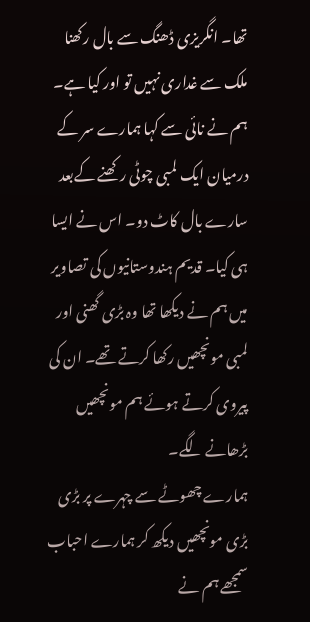تھا۔ انگریزی ڈھنگ سے بال رکھنا ملک سے غداری نہیں تو اور کیا ہے۔ ہم نے نائی سے کہا ہمارے سر کے درمیان ایک لمبی چوٹی رکھنے کےبعد سارے بال کاٹ دو۔ اس نے ایسا ہی کیا۔ قدیم ہندوستانیوں کی تصاویر میں ہم نے دیکھا تھا وہ بڑی گھنی اور لمبی مونچھیں رکھا کرتے تھے۔ ان کی پیروی کرتے ہوئے ہم مونچھیں بڑھانے لگے۔
ہمارے چھوٹے سے چہرے پر بڑی بڑی مونچھیں دیکھ کر ہمارے احباب سمجھے ہم نے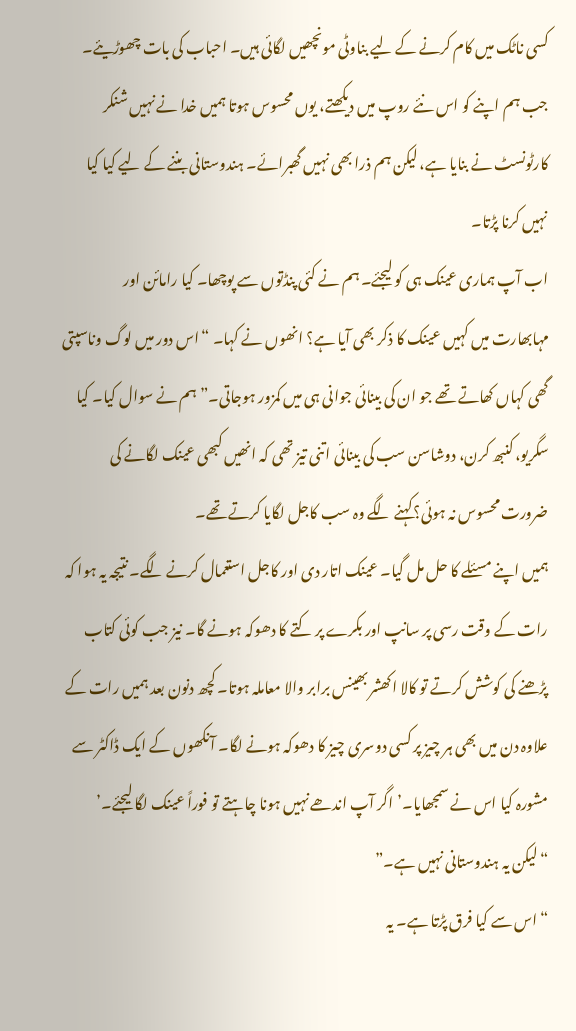کسی ناٹک میں کام کرنے کے لیے بناوٹی مونچھیں لگائی ہیں۔ احباب کی بات چھوڑیئے۔ جب ہم اپنے کو اس نئے روپ میں دیکھتے، یوں محسوس ہوتا ہمیں خدا نے نہیں شنکر کارٹونسٹ نے بنایا ہے، لیکن ہم ذرا بھی نہیں گھبرائے۔ ہندوستانی بننے کے لیے کیا کیا نہیں کرنا پڑتا۔
اب آپ ہماری عینک ہی کو لیجئے۔ ہم نے کئی پنڈتوں سے پوچھا۔ کیا رامائن اور مہابھارت میں کہیں عینک کا ذکر بھی آیا ہے؟ انھوں نے کہا۔ “اس دور میں لوگ وناسپتی گھی کہاں کھاتے تھے جو ان کی بینائی جوانی ہی میں کمزور ہوجاتی۔” ہم نے سوال کیا۔ کیا سگریو، کنبھ کرن، دوشاسن سب کی بینائی اتنی تیز تھی کہ انھیں کبھی عینک لگانے کی ضرورت محسوس نہ ہوئی؟کہنے لگے وہ سب کاجل لگایا کرتے تھے۔
ہمیں اپنے مسئلے کا حل مل گیا۔ عینک اتار دی اور کاجل استعمال کرنے لگے۔ نتیجہ یہ ہوا کہ رات کے وقت رسی پر سانپ اور بکرے پر کتے کا دھوکہ ہونے گا۔ نیز جب کوئی کتاب پڑھنے کی کوشش کرتے تو کالا اکھشر بھینس برابر والا معاملہ ہوتا۔ کچھ دنون بعد ہمیں رات کے علاوہ دن میں بھی ہر چیز پر کسی دوسری چیز کا دھوکہ ہونے لگا۔ آنکھوں کے ایک ڈاکٹر سے مشورہ کیا اس نے سمجھایا۔’اگر آپ اندھے نہیں ہونا چاہتے تو فوراً عینک لگا لیجئے۔’
“لیکن یہ ہندوستانی نہیں ہے۔”
“اس سے کیا فرق پڑتا ہے۔ یہ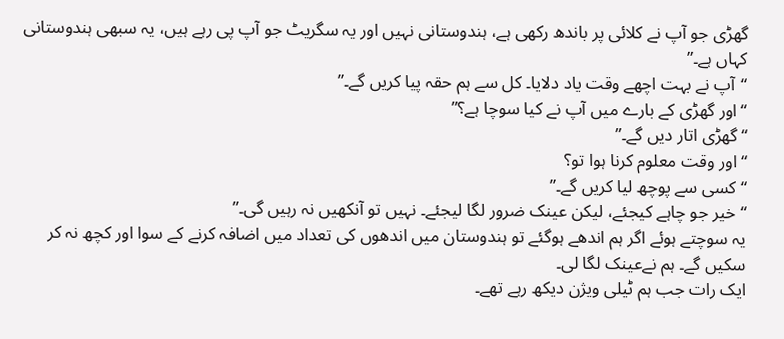گھڑی جو آپ نے کلائی پر باندھ رکھی ہے، ہندوستانی نہیں اور یہ سگریٹ جو آپ پی رہے ہیں، یہ سبھی ہندوستانی کہاں ہے۔”
“آپ نے بہت اچھے وقت یاد دلایا۔ کل سے ہم حقہ پیا کریں گے۔”
“اور گھڑی کے بارے میں آپ نے کیا سوچا ہے؟”
“گھڑی اتار دیں گے۔”
“اور وقت معلوم کرنا ہوا تو؟
“کسی سے پوچھ لیا کریں گے۔”
“خیر جو چاہے کیجئے، لیکن عینک ضرور لگا لیجئے۔ نہیں تو آنکھیں نہ رہیں گی۔”
یہ سوچتے ہوئے اگر ہم اندھے ہوگئے تو ہندوستان میں اندھوں کی تعداد میں اضافہ کرنے کے سوا اور کچھ نہ کر سکیں گے۔ ہم نےعینک لگا لی۔
ایک رات جب ہم ٹیلی ویژن دیکھ رہے تھے۔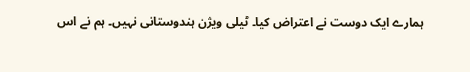ہمارے ایک دوست نے اعتراض کیا۔ ٹیلی ویژن ہندوستانی نہیں۔ ہم نے اس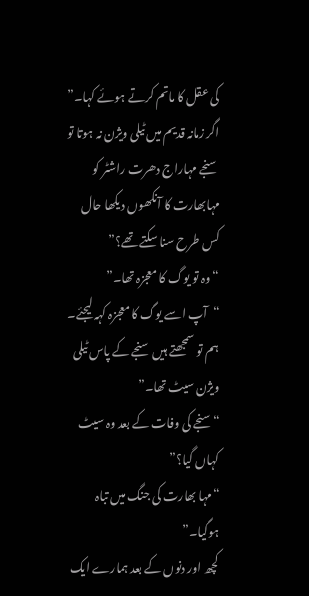کی عقل کا ماتم کرتے ہوئے کہا۔” اگر زمانہ قدیم میں ٹیلی ویژن نہ ہوتا تو سنجے مہاراج دھرت راشٹر کو مہابھارت کا آنکھوں دیکھا حال کس طرح سنا سکتے تھے؟”
“وہ تو یوگ کا معجزہ تھا۔”
“آپ اسے یوگ کا معجزہ کہہ لیجئے۔ ہم تو سمجھتے ہیں سنجے کے پاس ٹیلی ویژن سیٹ تھا۔”
“سنجے کی وفات کے بعد وہ سیٹ کہاں گیا؟”
“مہا بھارت کی جنگ میں تباہ ہوگیا۔”
کچھ اور دنوں کے بعد ہمارے ایک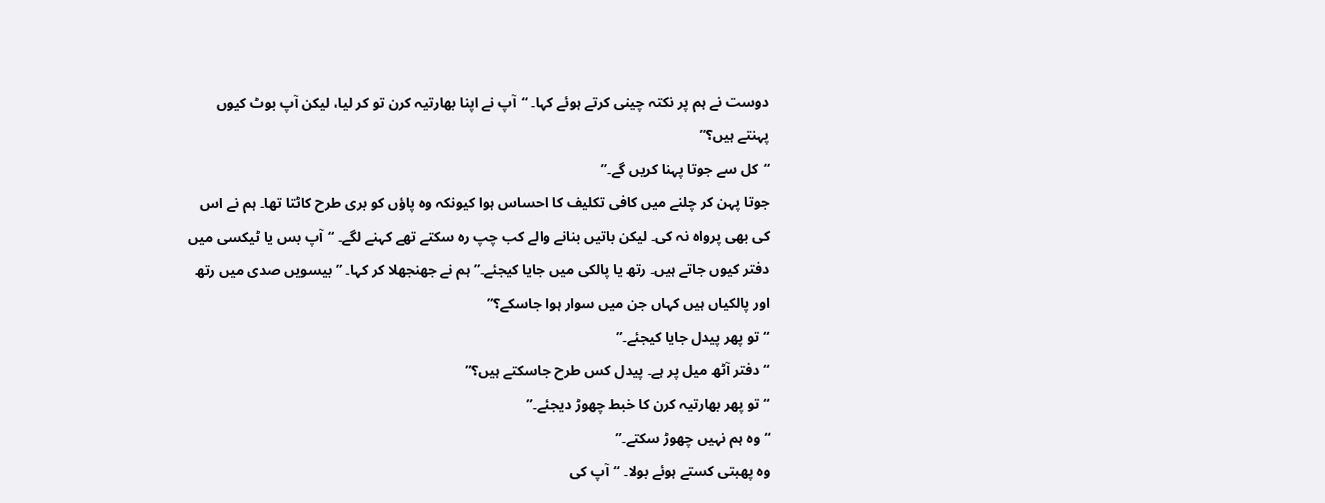دوست نے ہم پر نکتہ چینی کرتے ہوئے کہا۔ “آپ نے اپنا بھارتیہ کرن تو کر لیا، لیکن آپ بوٹ کیوں پہنتے ہیں؟”
“کل سے جوتا پہنا کریں گے۔”
جوتا پہن کر چلنے میں کافی تکلیف کا احساس ہوا کیونکہ وہ پاؤں کو بری طرح کاٹتا تھا۔ ہم نے اس کی بھی پرواہ نہ کی۔ لیکن باتیں بنانے والے کب چپ رہ سکتے تھے کہنے لگے۔ “آپ بس یا ٹیکسی میں دفتر کیوں جاتے ہیں۔ رتھ یا پالکی میں جایا کیجئے۔” ہم نے جھنجھلا کر کہا۔ ” بیسویں صدی میں رتھ اور پالکیاں ہیں کہاں جن میں سوار ہوا جاسکے؟”
“تو پھر پیدل جایا کیجئے۔”
“دفتر آٹھ میل پر ہے۔ پیدل کس طرح جاسکتے ہیں؟”
“تو پھر بھارتیہ کرن کا خبط چھوڑ دیجئے۔”
“وہ ہم نہیں چھوڑ سکتے۔”
وہ پھبتی کستے ہوئے بولا۔ “آپ کی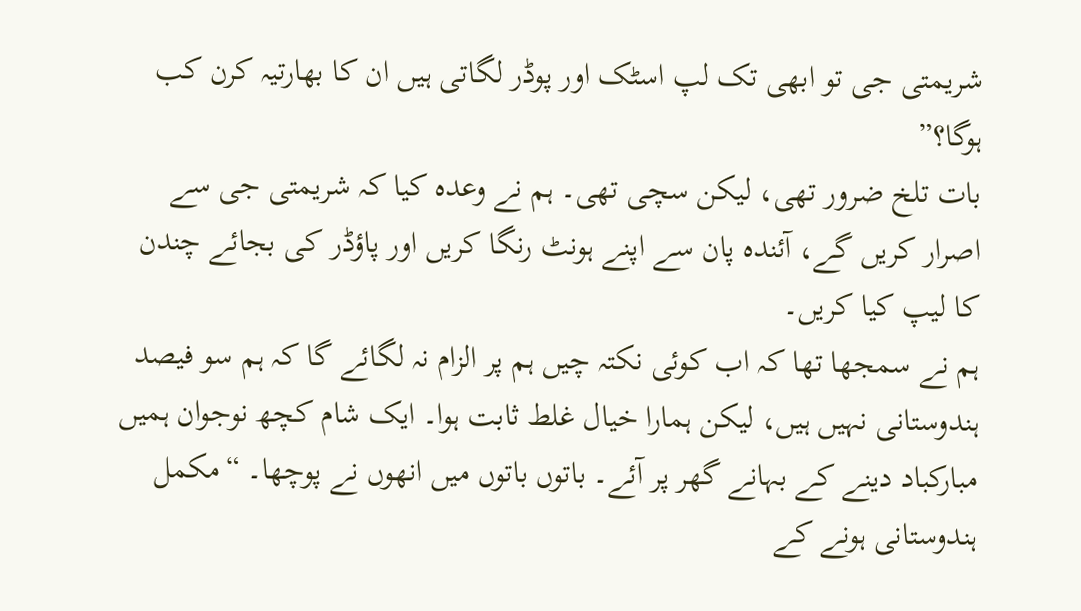شریمتی جی تو ابھی تک لپ اسٹک اور پوڈر لگاتی ہیں ان کا بھارتیہ کرن کب ہوگا؟”
بات تلخ ضرور تھی، لیکن سچی تھی۔ ہم نے وعدہ کیا کہ شریمتی جی سے اصرار کریں گے، آئندہ پان سے اپنے ہونٹ رنگا کریں اور پاؤڈر کی بجائے چندن کا لیپ کیا کریں۔
ہم نے سمجھا تھا کہ اب کوئی نکتہ چیں ہم پر الزام نہ لگائے گا کہ ہم سو فیصد ہندوستانی نہیں ہیں، لیکن ہمارا خیال غلط ثابت ہوا۔ ایک شام کچھ نوجوان ہمیں مبارکباد دینے کے بہانے گھر پر آئے۔ باتوں باتوں میں انھوں نے پوچھا۔ “مکمل ہندوستانی ہونے کے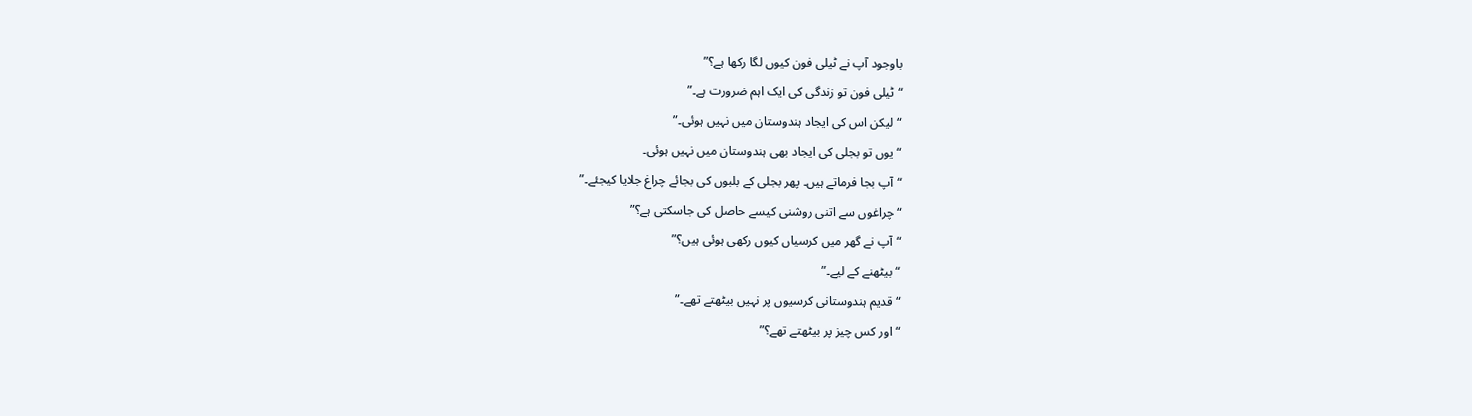باوجود آپ نے ٹیلی فون کیوں لگا رکھا ہے؟”
“ٹیلی فون تو زندگی کی ایک اہم ضرورت ہے۔”
“لیکن اس کی ایجاد ہندوستان میں نہیں ہوئی۔”
“یوں تو بجلی کی ایجاد بھی ہندوستان میں نہیں ہوئی۔
“آپ بجا فرماتے ہیں۔ پھر بجلی کے بلبوں کی بجائے چراغ جلایا کیجئے۔”
“چراغوں سے اتنی روشنی کیسے حاصل کی جاسکتی ہے؟”
“آپ نے گھر میں کرسیاں کیوں رکھی ہوئی ہیں؟”
“بیٹھنے کے لیے۔”
“قدیم ہندوستانی کرسیوں پر نہیں بیٹھتے تھے۔”
“اور کس چیز پر بیٹھتے تھے؟”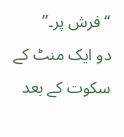“فرش پر۔”
دو ایک منٹ کے سکوت کے بعد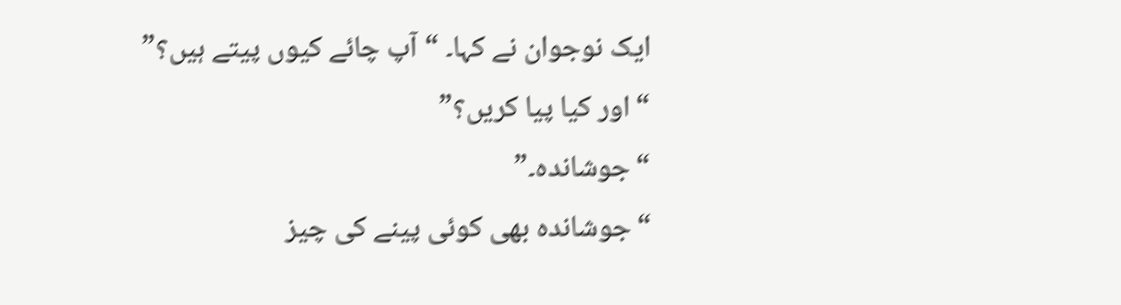ایک نوجوان نے کہا۔ “آپ چائے کیوں پیتے ہیں؟”
“اور کیا پیا کریں؟”
“جوشاندہ۔”
“جوشاندہ بھی کوئی پینے کی چیز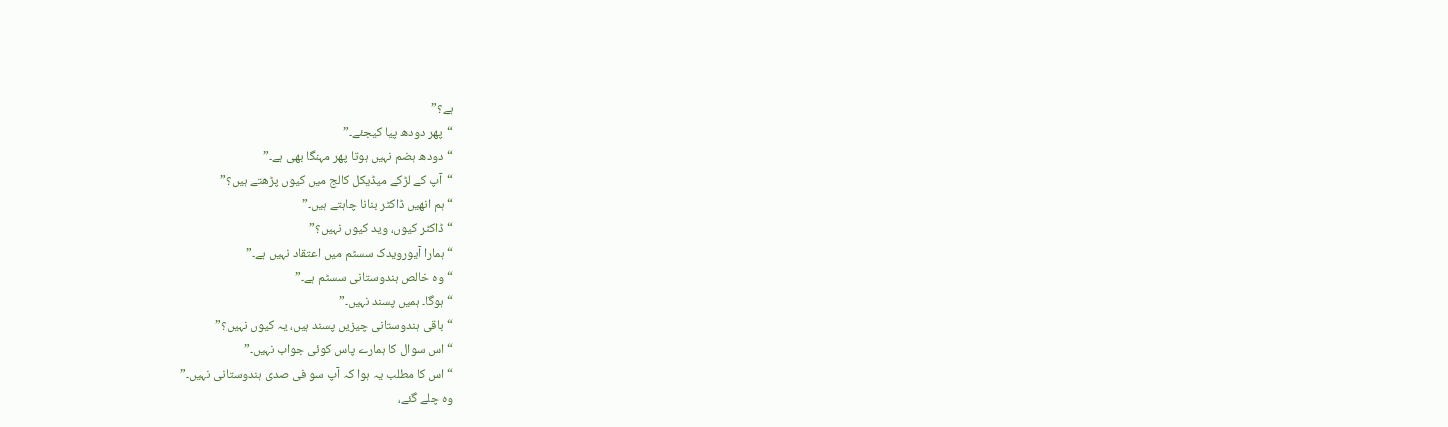ہے؟”
“پھر دودھ پیا کیجئے۔”
“دودھ ہضم نہیں ہوتا پھر مہنگا بھی ہے۔”
“آپ کے لڑکے میڈیکل کالج میں کیوں پڑھتے ہیں؟”
“ہم انھیں ڈاکٹر بنانا چاہتے ہیں۔”
“ڈاکٹر کیوں، وید کیوں نہیں؟”
“ہمارا آیورویدک سسٹم میں اعتقاد نہیں ہے۔”
“وہ خالص ہندوستانی سسٹم ہے۔”
“ہوگا۔ ہمیں پسند نہیں۔”
“باقی ہندوستانی چیزیں پسند ہیں، یہ کیوں نہیں؟”
“اس سوال کا ہمارے پاس کوئی جواب نہیں۔”
“اس کا مطلب یہ ہوا کہ آپ سو فی صدی ہندوستانی نہیں۔”
وہ چلے گئے،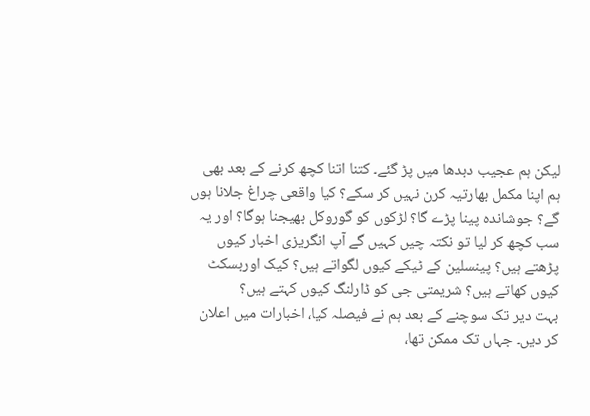لیکن ہم عجیب دبدھا میں پڑ گئے۔ کتنا اتنا کچھ کرنے کے بعد بھی ہم اپنا مکمل بھارتیہ کرن نہیں کر سکے؟ کیا واقعی چراغ جلانا ہوں گے؟ جوشاندہ پینا پڑے گا؟ لڑکوں کو گوروکل بھیجنا ہوگا؟ اور یہ سب کچھ کر لیا تو نکتہ چیں کہیں گے آپ انگریزی اخبار کیوں پڑھتے ہیں؟ پینسلین کے ٹیکے کیوں لگواتے ہیں؟ کیک اوربسکٹ کیوں کھاتے ہیں؟ شریمتی جی کو ڈارلنگ کیوں کہتے ہیں؟
بہت دیر تک سوچنے کے بعد ہم نے فیصلہ کیا، اخبارات میں اعلان کر دیں۔ جہاں تک ممکن تھا،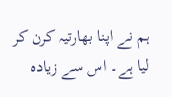ہم نے اپنا بھارتیہ کرن کر لیا ہے۔ اس سے زیادہ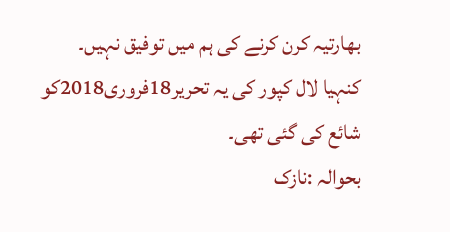بھارتیہ کرن کرنے کی ہم میں توفیق نہیں۔
کنہیا لال کپور کی یہ تحریر18فروری2018کو شائع کی گئی تھی۔
بحوالہ :نازک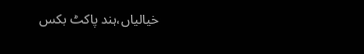خیالیاں،ہند پاکٹ بکس